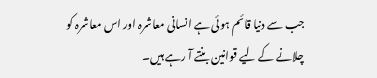جب سے دنیا قائم ہوئی ہے انسانی معاشرہ اور اس معاشرہ کو
چلانے کے لیے قوانین بنتے آ رہے ہیں۔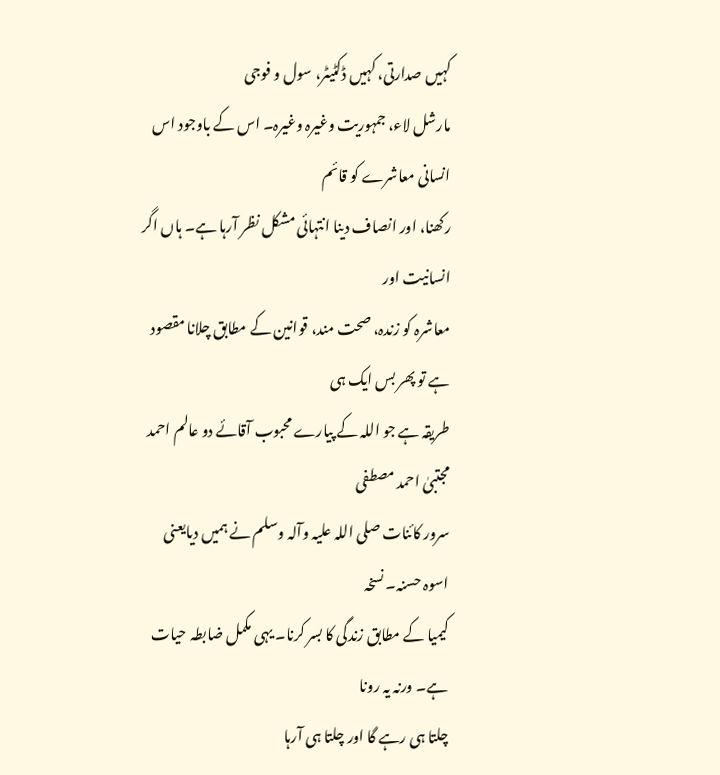کہیں صدارتی، کہیں ڈکٹیٹر، سول و فوجی
مارشل لاء، جمہوریت وغیرہ وغیرہ۔ اس کے باوجود اس انسانی معاشرے کو قائم
رکھنا، اور انصاف دینا انتہائی مشکل نظر آرہا ہے۔ ہاں اگر انسانیت اور
معاشرہ کو زندہ، صحت مند، قوانین کے مطابق چلانا مقصود ہے تو پھر بس ایک ہی
طریقہ ہے جو اللہ کے پیارے محبوب آقائے دو عالم احمد مجتبیٰ احمد مصطفی
سرور کائنات صلی اللہ علیہ وآلہ وسلم نے ہمیں دیایعنی اسوہ حسنہ۔ نسخہ
کیمیا کے مطابق زندگی کا بسر کرنا۔ یہی مکمل ضابطہ حیات ہے۔ ورنہ یہ رونا
چلتا ہی رہے گا اور چلتا ہی آرہا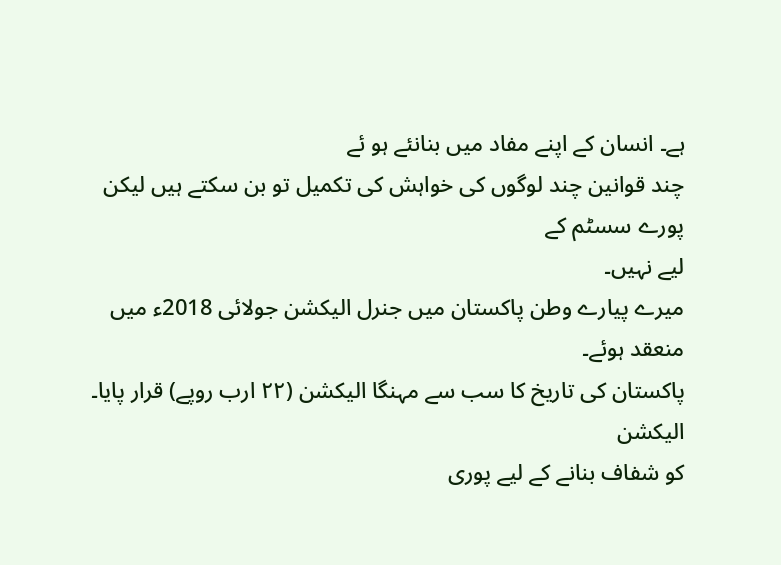ہے۔ انسان کے اپنے مفاد میں بنانئے ہو ئے
چند قوانین چند لوگوں کی خواہش کی تکمیل تو بن سکتے ہیں لیکن پورے سسٹم کے
لیے نہیں۔
میرے پیارے وطن پاکستان میں جنرل الیکشن جولائی 2018ء میں منعقد ہوئے۔
پاکستان کی تاریخ کا سب سے مہنگا الیکشن (۲۲ ارب روپے) قرار پایا۔ الیکشن
کو شفاف بنانے کے لیے پوری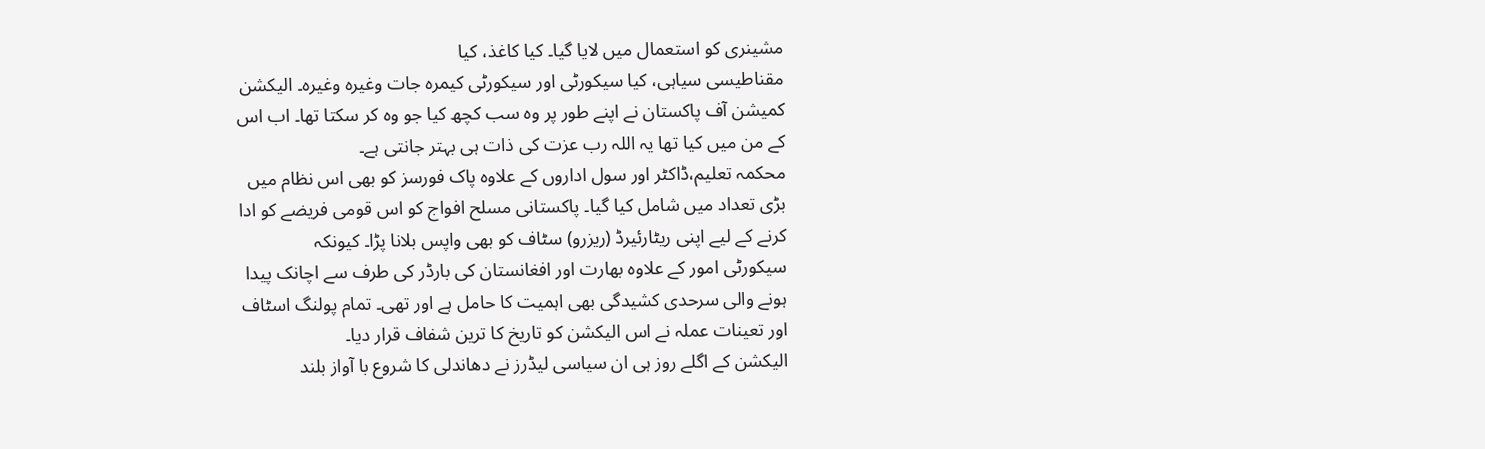مشینری کو استعمال میں لایا گیا۔ کیا کاغذ، کیا
مقناطیسی سیاہی، کیا سیکورٹی اور سیکورٹی کیمرہ جات وغیرہ وغیرہ۔ الیکشن
کمیشن آف پاکستان نے اپنے طور پر وہ سب کچھ کیا جو وہ کر سکتا تھا۔ اب اس
کے من میں کیا تھا یہ اللہ رب عزت کی ذات ہی بہتر جانتی ہے۔
محکمہ تعلیم،ڈاکٹر اور سول اداروں کے علاوہ پاک فورسز کو بھی اس نظام میں
بڑی تعداد میں شامل کیا گیا۔ پاکستانی مسلح افواج کو اس قومی فریضے کو ادا
کرنے کے لیے اپنی ریٹارئیرڈ (ریزرو) سٹاف کو بھی واپس بلانا پڑا۔ کیونکہ
سیکورٹی امور کے علاوہ بھارت اور افغانستان کی بارڈر کی طرف سے اچانک پیدا
ہونے والی سرحدی کشیدگی بھی اہمیت کا حامل ہے اور تھی۔ تمام پولنگ اسٹاف
اور تعینات عملہ نے اس الیکشن کو تاریخ کا ترین شفاف قرار دیا۔
الیکشن کے اگلے روز ہی ان سیاسی لیڈرز نے دھاندلی کا شروع با آواز بلند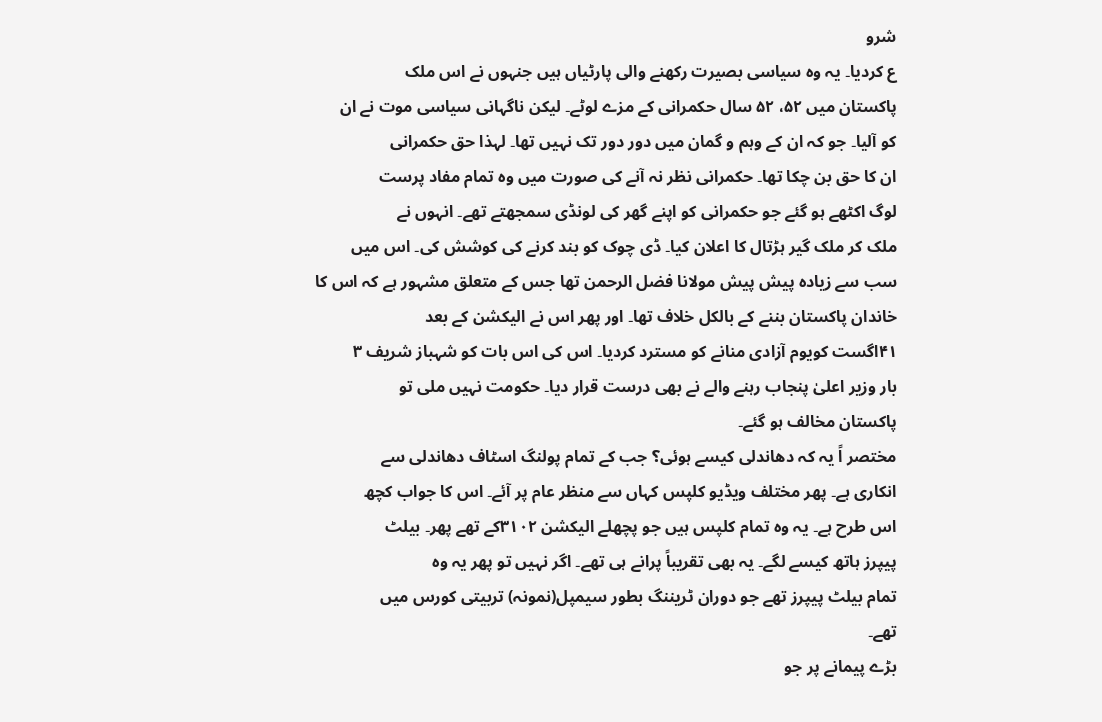شرو
ع کردیا۔ یہ وہ سیاسی بصیرت رکھنے والی پارٹیاں ہیں جنہوں نے اس ملک
پاکستان میں ۵۲، ۵۲ سال حکمرانی کے مزے لوٹے۔ لیکن ناگہانی سیاسی موت نے ان
کو آلیا۔ جو کہ ان کے وہم و گمان میں دور دور تک نہیں تھا۔ لہذا حق حکمرانی
ان کا حق بن چکا تھا۔ حکمرانی نظر نہ آنے کی صورت میں وہ تمام مفاد پرست
لوگ اکٹھے ہو گئے جو حکمرانی کو اپنے گھر کی لونڈی سمجھتے تھے۔ انہوں نے
ملک کر ملک گیر ہڑتال کا اعلان کیا۔ ڈی چوک کو بند کرنے کی کوشش کی۔ اس میں
سب سے زیادہ پیش پیش مولانا فضل الرحمن تھا جس کے متعلق مشہور ہے کہ اس کا
خاندان پاکستان بننے کے بالکل خلاف تھا۔ اور پھر اس نے الیکشن کے بعد
۴۱اگست کویوم آزادی منانے کو مسترد کردیا۔ اس کی اس بات کو شہباز شریف ۳
بار وزیر اعلیٰ پنجاب رہنے والے نے بھی درست قرار دیا۔ حکومت نہیں ملی تو
پاکستان مخالف ہو گئے۔
مختصر اً یہ کہ دھاندلی کیسے ہوئی؟ جب کے تمام پولنگ اسٹاف دھاندلی سے
انکاری ہے۔ پھر مختلف ویڈیو کلپس کہاں سے منظر عام پر آئے۔ اس کا جواب کچھ
اس طرح ہے۔ یہ وہ تمام کلپس ہیں جو پچھلے الیکشن ۳۱۰۲کے تھے پھر۔ بیلٹ
پیپرز ہاتھ کیسے لگے۔ یہ بھی تقریباً پرانے ہی تھے۔ اگر نہیں تو پھر یہ وہ
تمام بیلٹ پیپرز تھے جو دوران ٹریننگ بطور سیمپل(نمونہ) تربیتی کورس میں
تھے۔
بڑے پیمانے پر جو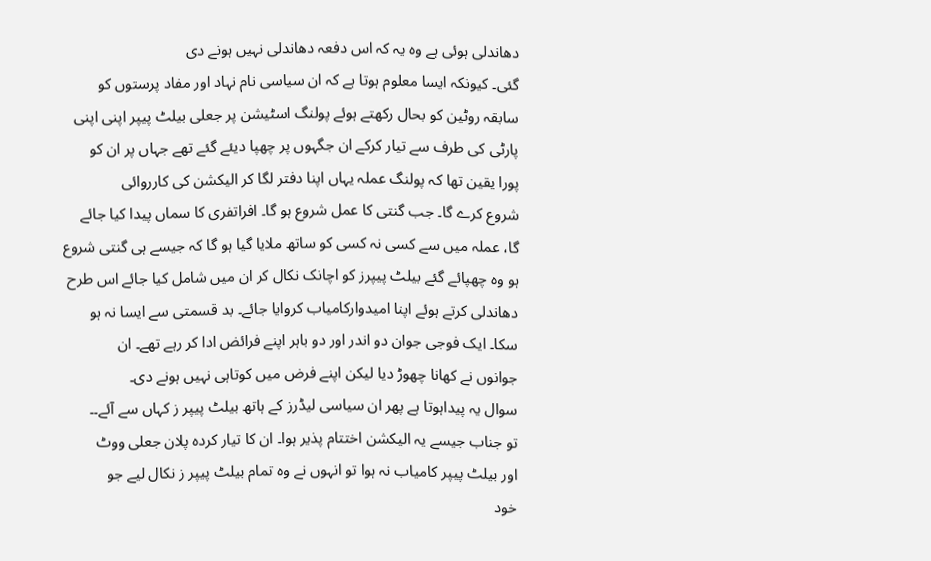دھاندلی ہوئی ہے وہ یہ کہ اس دفعہ دھاندلی نہیں ہونے دی
گئی۔ کیونکہ ایسا معلوم ہوتا ہے کہ ان سیاسی نام نہاد اور مفاد پرستوں کو
سابقہ روٹین کو بحال رکھتے ہوئے پولنگ اسٹیشن پر جعلی بیلٹ پیپر اپنی اپنی
پارٹی کی طرف سے تیار کرکے ان جگہوں پر چھپا دیئے گئے تھے جہاں پر ان کو
پورا یقین تھا کہ پولنگ عملہ یہاں اپنا دفتر لگا کر الیکشن کی کارروائی
شروع کرے گا۔ جب گنتی کا عمل شروع ہو گا۔ افراتفری کا سماں پیدا کیا جائے
گا، عملہ میں سے کسی نہ کسی کو ساتھ ملایا گیا ہو گا کہ جیسے ہی گنتی شروع
ہو وہ چھپائے گئے بیلٹ پیپرز کو اچانک نکال کر ان میں شامل کیا جائے اس طرح
دھاندلی کرتے ہوئے اپنا امیدوارکامیاب کروایا جائے۔ بد قسمتی سے ایسا نہ ہو
سکا۔ ایک فوجی جوان دو اندر اور دو باہر اپنے فرائض ادا کر رہے تھے۔ ان
جوانوں نے کھانا چھوڑ دیا لیکن اپنے فرض میں کوتاہی نہیں ہونے دی۔
سوال یہ پیداہوتا ہے پھر ان سیاسی لیڈرز کے ہاتھ بیلٹ پیپر ز کہاں سے آئے۔۔
تو جناب جیسے یہ الیکشن اختتام پذیر ہوا۔ ان کا تیار کردہ پلان جعلی ووٹ
اور بیلٹ پیپر کامیاب نہ ہوا تو انہوں نے وہ تمام بیلٹ پیپر ز نکال لیے جو
خود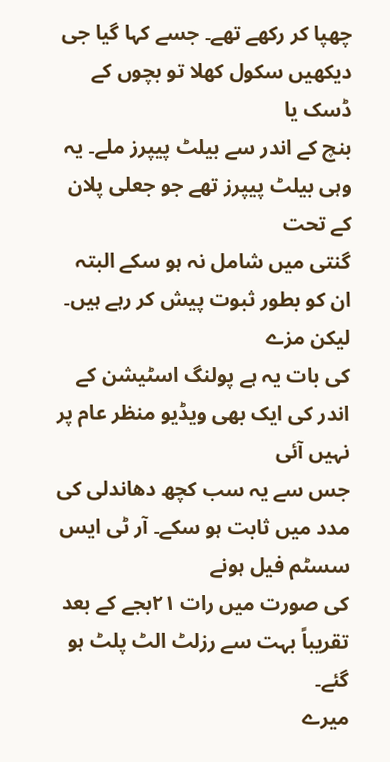چھپا کر رکھے تھے۔ جسے کہا گیا جی دیکھیں سکول کھلا تو بچوں کے ڈسک یا
بنچ کے اندر سے بیلٹ پیپرز ملے۔ یہ وہی بیلٹ پیپرز تھے جو جعلی پلان کے تحت
گنتی میں شامل نہ ہو سکے البتہ ان کو بطور ثبوت پیش کر رہے ہیں۔ لیکن مزے
کی بات یہ ہے پولنگ اسٹیشن کے اندر کی ایک بھی ویڈیو منظر عام پر نہیں آئی
جس سے یہ سب کچھ دھاندلی کی مدد میں ثابت ہو سکے۔ آر ٹی ایس سسٹم فیل ہونے
کی صورت میں رات ۲۱بجے کے بعد تقریباً بہت سے رزلٹ الٹ پلٹ ہو گئے۔
میرے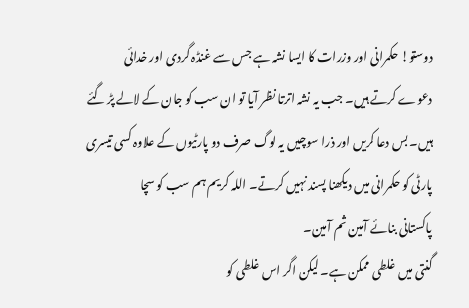دوستو! حکمرانی اور وزرات کا ایسا نشہ ہے جس سے غنڈہ گردی اور خدائی
دعوے کرتے ہیں۔ جب یہ نشہ اترتا نظر آیا تو ان سب کو جان کے لالے پڑ گئے
ہیں۔ بس دعا کریں اور ذرا سوچیں یہ لوگ صرف دو پارٹیوں کے علاوہ کسی تیسری
پارٹی کو حکمرانی میں دیکھنا پسند نہیں کرتے۔ اللہ کریم ہم سب کو سچا
پاکستانی بنائے آمین ثم آمین۔
گنتی میں غلطی ممکن ہے۔ لیکن اگر اس غلطی کو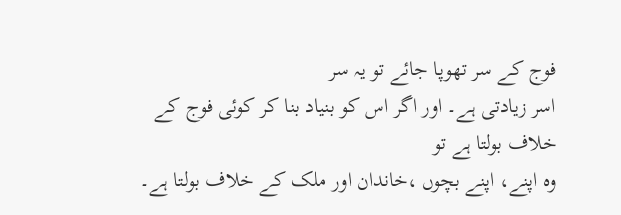فوج کے سر تھوپا جائے تو یہ سر
اسر زیادتی ہے۔ اور اگر اس کو بنیاد بنا کر کوئی فوج کے خلاف بولتا ہے تو
وہ اپنے، اپنے بچوں ،خاندان اور ملک کے خلاف بولتا ہے۔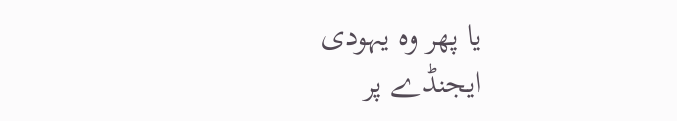یا پھر وہ یہودی
ایجنڈے پر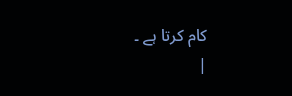کام کرتا ہے ۔
|